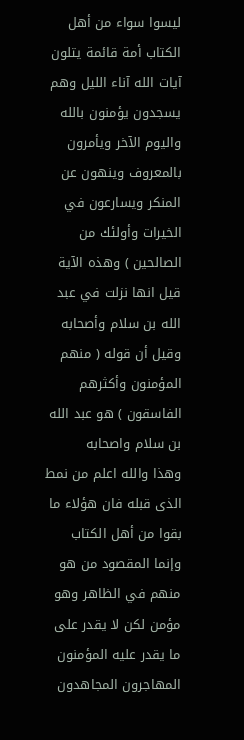ليسوا سواء من أهل الكتاب أمة قائمة يتلون آيات الله آناء الليل وهم يسجدون يؤمنون بالله واليوم الآخر ويأمرون بالمعروف وينهون عن المنكر ويسارعون في الخيرات وأولئك من الصالحين ) وهذه الآية قيل انها نزلت في عبد الله بن سلام وأصحابه وقيل أن قوله ( منهم المؤمنون وأكثرهم الفاسقون ) هو عبد الله بن سلام واصحابه
وهذا والله اعلم من نمط الذى قبله فان هؤلاء ما بقوا من أهل الكتاب وإنما المقصود من هو منهم في الظاهر وهو مؤمن لكن لا يقدر على ما يقدر عليه المؤمنون المهاجرون المجاهدون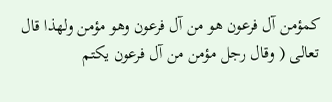كمؤمن آل فرعون هو من آل فرعون وهو مؤمن ولهذا قال تعالى ( وقال رجل مؤمن من آل فرعون يكتم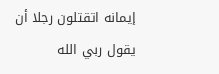إيمانه اتقتلون رجلا أن يقول ربي الله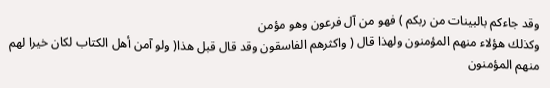وقد جاءكم بالبينات من ربكم ) فهو من آل فرعون وهو مؤمن
وكذلك هؤلاء منهم المؤمنون ولهذا قال ( واكثرهم الفاسقون وقد قال قبل هذا( ولو آمن أهل الكتاب لكان خيرا لهم منهم المؤمنون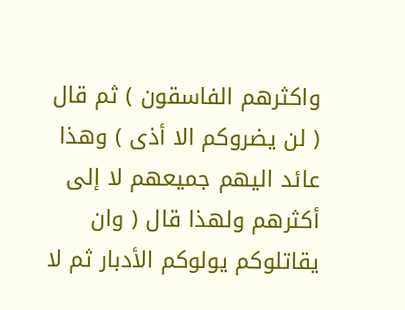واكثرهم الفاسقون ) ثم قال ( لن يضروكم الا أذى ) وهذا عائد اليهم جميعهم لا إلى أكثرهم ولهذا قال ( وان يقاتلوكم يولوكم الأدبار ثم لا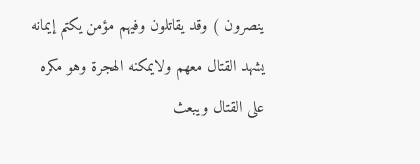ينصرون ) وقد يقاتلون وفيهم مؤمن يكتم إيمانه يشهد القتال معهم ولايمكنه الهجرة وهو مكره على القتال ويبعث